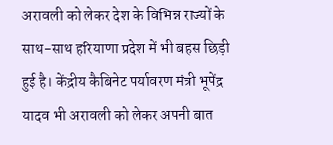अरावली को लेकर देश के विभिन्न राज्यों के साथ-साथ हरियाणा प्रदेश में भी बहस छिड़ी हुई है। केंद्रीय कैबिनेट पर्यावरण मंत्री भूपेंद्र यादव भी अरावली को लेकर अपनी बात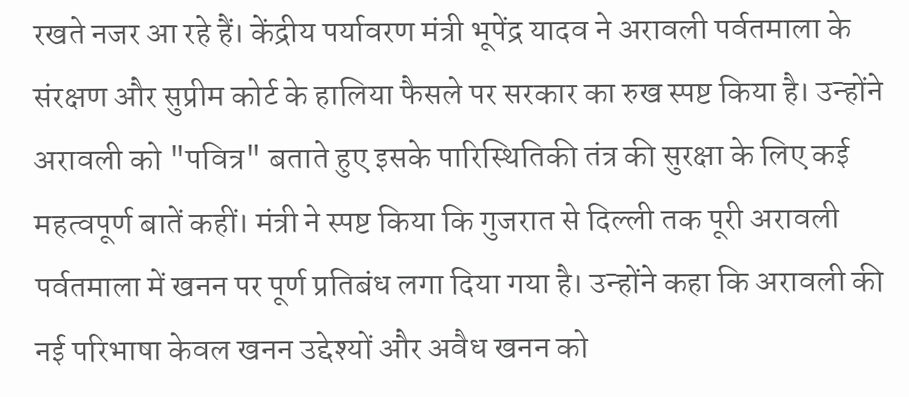रखते नजर आ रहे हैं। केंद्रीय पर्यावरण मंत्री भूपेंद्र यादव ने अरावली पर्वतमाला के संरक्षण और सुप्रीम कोर्ट के हालिया फैसले पर सरकार का रुख स्पष्ट किया है। उन्होंने अरावली को "पवित्र" बताते हुए इसके पारिस्थितिकी तंत्र की सुरक्षा के लिए कई महत्वपूर्ण बातें कहीं। मंत्री ने स्पष्ट किया कि गुजरात से दिल्ली तक पूरी अरावली पर्वतमाला में खनन पर पूर्ण प्रतिबंध लगा दिया गया है। उन्होंने कहा कि अरावली की नई परिभाषा केवल खनन उद्देश्यों और अवैध खनन को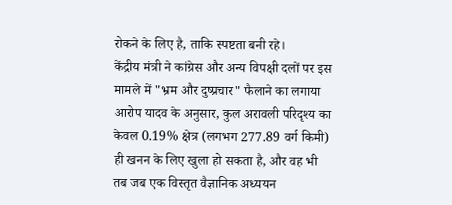रोकने के लिए है, ताकि स्पष्टता बनी रहे।
केंद्रीय मंत्री ने कांग्रेस और अन्य विपक्षी दलों पर इस मामले में "भ्रम और दुष्प्रचार" फैलाने का लगाया
आरोप यादव के अनुसार, कुल अरावली परिदृश्य का केवल 0.19% क्षेत्र (लगभग 277.89 वर्ग किमी) ही खनन के लिए खुला हो सकता है, और वह भी तब जब एक विस्तृत वैज्ञानिक अध्ययन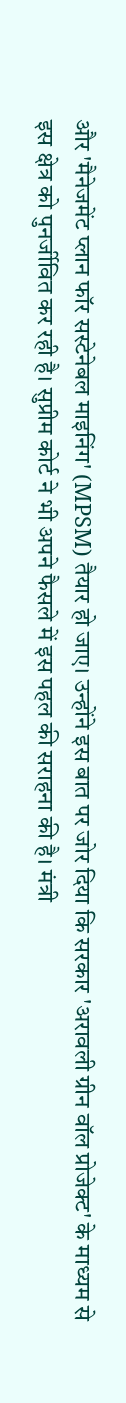और 'मैनेजमेंट प्लान फॉर सस्टेनेबल माइनिंग' (MPSM) तैयार हो जाए। उन्होंने इस बात पर जोर दिया कि सरकार 'अरावली ग्रीन वॉल प्रोजेक्ट' के माध्यम से इस क्षेत्र को पुनर्जीवित कर रही है। सुप्रीम कोर्ट ने भी अपने फैसले में इस पहल की सराहना की है। मंत्री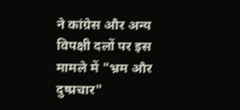ने कांग्रेस और अन्य विपक्षी दलों पर इस मामले में "भ्रम और दुष्प्रचार"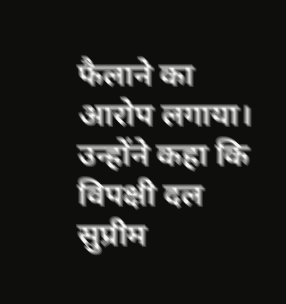फैलाने का आरोप लगाया। उन्होंने कहा कि विपक्षी दल सुप्रीम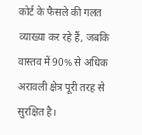कोर्ट के फैसले की गलत व्याख्या कर रहे हैं, जबकि वास्तव में 90% से अधिक अरावली क्षेत्र पूरी तरह से सुरक्षित है।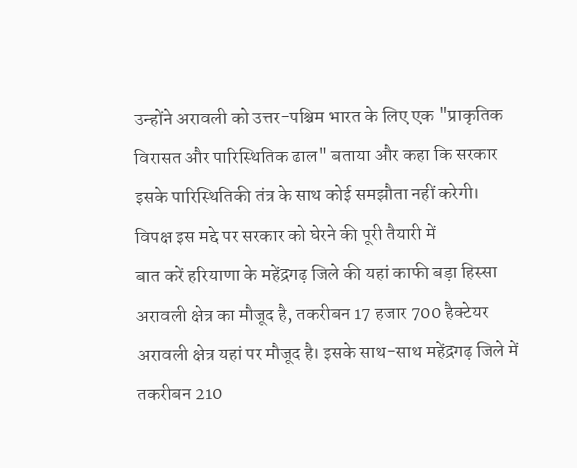उन्होंने अरावली को उत्तर-पश्चिम भारत के लिए एक "प्राकृतिक विरासत और पारिस्थितिक ढाल" बताया और कहा कि सरकार इसके पारिस्थितिकी तंत्र के साथ कोई समझौता नहीं करेगी।
विपक्ष इस मद्दे पर सरकार को घेरने की पूरी तैयारी में
बात करें हरियाणा के महेंद्रगढ़ जिले की यहां काफी बड़ा हिस्सा अरावली क्षेत्र का मौजूद है, तकरीबन 17 हजार 700 हैक्टेयर अरावली क्षेत्र यहां पर मौजूद है। इसके साथ-साथ महेंद्रगढ़ जिले में तकरीबन 210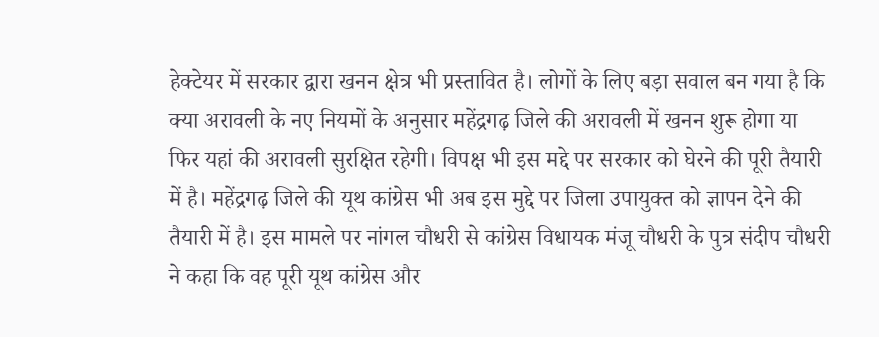हेक्टेयर में सरकार द्वारा खनन क्षेत्र भी प्रस्तावित है। लोगों के लिए बड़ा सवाल बन गया है कि क्या अरावली के नए नियमों के अनुसार महेंद्रगढ़ जिले की अरावली में खनन शुरू होगा या फिर यहां की अरावली सुरक्षित रहेगी। विपक्ष भी इस मद्दे पर सरकार को घेरने की पूरी तैयारी में है। महेंद्रगढ़ जिले की यूथ कांग्रेस भी अब इस मुद्दे पर जिला उपायुक्त को ज्ञापन देने की तैयारी में है। इस मामले पर नांगल चौधरी से कांग्रेस विधायक मंजू चौधरी के पुत्र संदीप चौधरी ने कहा कि वह पूरी यूथ कांग्रेस और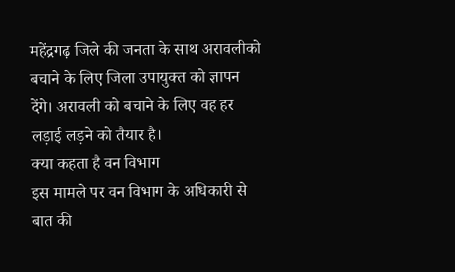महेंद्रगढ़ जिले की जनता के साथ अरावलीको बचाने के लिए जिला उपायुक्त को ज्ञापन देंगे। अरावली को बचाने के लिए वह हर लड़ाई लड़ने को तैयार है।
क्या कहता है वन विभाग
इस मामले पर वन विभाग के अधिकारी से बात की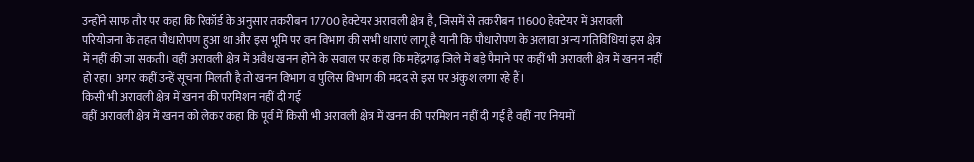उन्होंने साफ तौर पर कहा कि रिकॉर्ड के अनुसार तकरीबन 17700 हेक्टेयर अरावली क्षेत्र है, जिसमें से तकरीबन 11600 हेक्टेयर में अरावली परियोजना के तहत पौधारोपण हुआ था और इस भूमि पर वन विभाग की सभी धाराएं लागू है यानी कि पौधारोपण के अलावा अन्य गतिविधियां इस क्षेत्र में नहीं की जा सकती। वहीं अरावली क्षेत्र में अवैध खनन होने के सवाल पर कहा कि महेंद्रगढ़ जिले में बड़े पैमाने पर कहीं भी अरावली क्षेत्र में खनन नहीं हो रहा। अगर कहीं उन्हें सूचना मिलती है तो खनन विभाग व पुलिस विभाग की मदद से इस पर अंकुश लगा रहे हैं।
किसी भी अरावली क्षेत्र में खनन की परमिशन नहीं दी गई
वहीं अरावली क्षेत्र में खनन को लेकर कहा कि पूर्व में किसी भी अरावली क्षेत्र में खनन की परमिशन नहीं दी गई है वहीं नए नियमों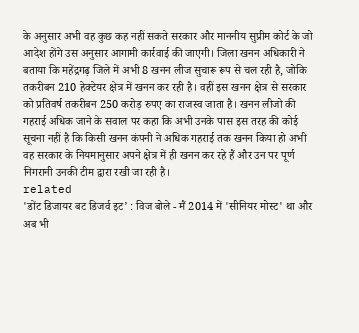के अनुसार अभी वह कुछ कह नहीं सकते सरकार और माननीय सुप्रीम कोर्ट के जो आदेश होंगे उस अनुसार आगामी कार्रवाई की जाएगी। जिला खनन अधिकारी ने बताया कि महेंद्रगढ़ जिले में अभी 8 खनन लीज सुचारू रूप से चल रही है, जोकि तकरीबन 210 हेक्टेयर क्षेत्र में खनन कर रही है। वहीं इस खनन क्षेत्र से सरकार को प्रतिवर्ष तकरीबन 250 करोड़ रुपए का राजस्व जाता है। खनन लीजो की गहराई अधिक जाने के सवाल पर कहा कि अभी उनके पास इस तरह की कोई सूचना नहीं है कि किसी खनन कंपनी ने अधिक गहराई तक खनन किया हो अभी वह सरकार के नियमानुसार अपने क्षेत्र में ही खनन कर रहे हैं और उन पर पूर्ण निगरानी उनकी टीम द्वारा रखी जा रही है।
related
'डोंट डिजायर बट डिजर्व इट’ : विज बोले - मैं 2014 में 'सीनियर मोस्ट' था और अब भी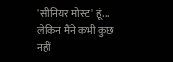'सीनियर मोस्ट' हूं... लेकिन मैंने कभी कुछ नहीं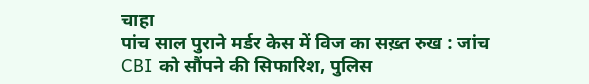चाहा
पांच साल पुराने मर्डर केस में विज का सख़्त रुख : जांच CBI को सौंपने की सिफारिश, पुलिस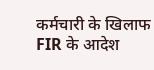कर्मचारी के खिलाफ FIR के आदेश